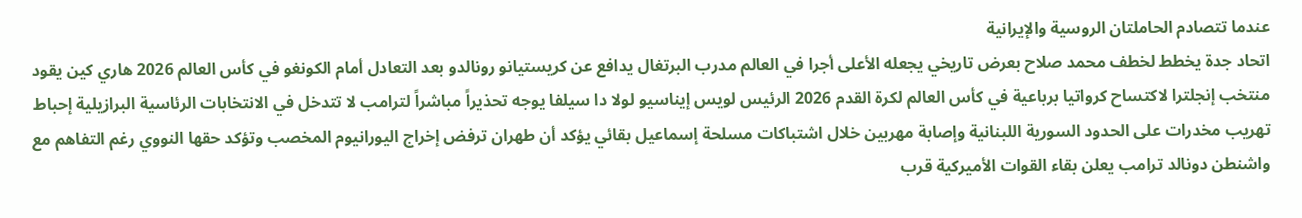عندما تتصادم الحاملتان الروسية والإيرانية
اتحاد جدة يخطط لخطف محمد صلاح بعرض تاريخي يجعله الأعلى أجرا في العالم مدرب البرتغال يدافع عن كريستيانو رونالدو بعد التعادل أمام الكونغو في كأس العالم 2026 هاري كين يقود منتخب إنجلترا لاكتساح كرواتيا برباعية في كأس العالم لكرة القدم 2026 الرئيس لويس إيناسيو لولا دا سيلفا يوجه تحذيراً مباشراً لترامب لا تتدخل في الانتخابات الرئاسية البرازيلية إحباط تهريب مخدرات على الحدود السورية اللبنانية وإصابة مهربين خلال اشتباكات مسلحة إسماعيل بقائي يؤكد أن طهران ترفض إخراج اليورانيوم المخصب وتؤكد حقها النووي رغم التفاهم مع واشنطن دونالد ترامب يعلن بقاء القوات الأميركية قرب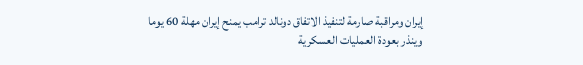إيران ومراقبة صارمة لتنفيذ الاتفاق دونالد ترامب يمنح إيران مهلة 60 يوما وينذر بعودة العمليات العسكرية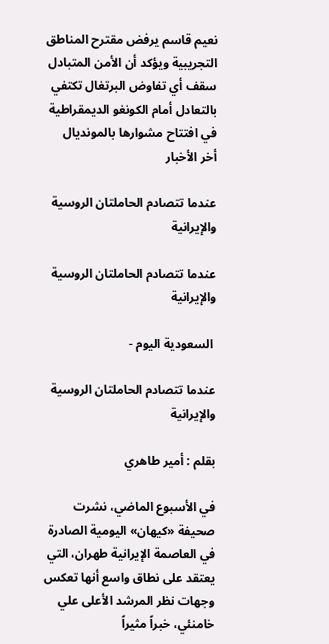نعيم قاسم يرفض مقترح المناطق التجريبية ويؤكد أن الأمن المتبادل سقف أي تفاوض البرتغال تكتفي بالتعادل أمام الكونغو الديمقراطية في افتتاح مشوارها بالمونديال
أخر الأخبار

عندما تتصادم الحاملتان الروسية والإيرانية

عندما تتصادم الحاملتان الروسية والإيرانية

 السعودية اليوم -

عندما تتصادم الحاملتان الروسية والإيرانية

بقلم : أمير طاهري

في الأسبوع الماضي، نشرت صحيفة «كيهان» اليومية الصادرة في العاصمة الإيرانية طهران، التي يعتقد على نطاق واسع أنها تعكس وجهات نظر المرشد الأعلى علي خامنئي، خبراً مثيراً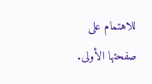للاهتمام على صفحتها الأولى.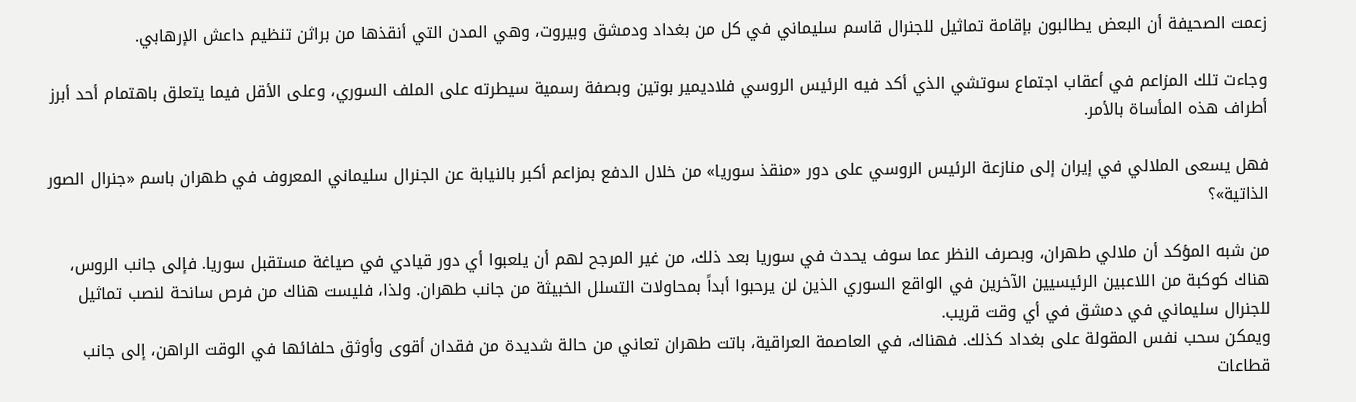زعمت الصحيفة أن البعض يطالبون بإقامة تماثيل للجنرال قاسم سليماني في كل من بغداد ودمشق وبيروت، وهي المدن التي أنقذها من براثن تنظيم داعش الإرهابي.

وجاءت تلك المزاعم في أعقاب اجتماع سوتشي الذي أكد فيه الرئيس الروسي فلاديمير بوتين وبصفة رسمية سيطرته على الملف السوري، وعلى الأقل فيما يتعلق باهتمام أحد أبرز أطراف هذه المأساة بالأمر.

فهل يسعى الملالي في إيران إلى منازعة الرئيس الروسي على دور «منقذ سوريا» من خلال الدفع بمزاعم أكبر بالنيابة عن الجنرال سليماني المعروف في طهران باسم «جنرال الصور الذاتية»؟

من شبه المؤكد أن ملالي طهران، وبصرف النظر عما سوف يحدث في سوريا بعد ذلك، من غير المرجح لهم أن يلعبوا أي دور قيادي في صياغة مستقبل سوريا. فإلى جانب الروس، هناك كوكبة من اللاعبين الرئيسيين الآخرين في الواقع السوري الذين لن يرحبوا أبداً بمحاولات التسلل الخبيثة من جانب طهران. ولذا، فليست هناك من فرص سانحة لنصب تماثيل للجنرال سليماني في دمشق في أي وقت قريب.
ويمكن سحب نفس المقولة على بغداد كذلك. فهناك، في العاصمة العراقية، باتت طهران تعاني من حالة شديدة من فقدان أقوى وأوثق حلفائها في الوقت الراهن، إلى جانب قطاعات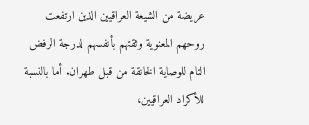عريضة من الشيعة العراقيين الذين ارتفعت روحهم المعنوية وثقتهم بأنفسهم لدرجة الرفض التام للوصاية الخانقة من قبل طهران. أما بالنسبة للأكراد العراقيين،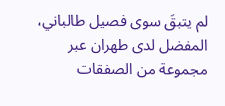لم يتبقَ سوى فصيل طالباني، المفضل لدى طهران عبر مجموعة من الصفقات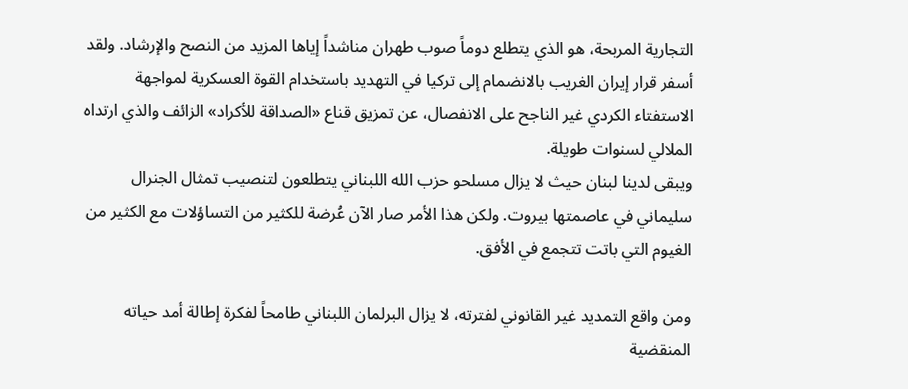التجارية المربحة، هو الذي يتطلع دوماً صوب طهران مناشداً إياها المزيد من النصح والإرشاد. ولقد أسفر قرار إيران الغريب بالانضمام إلى تركيا في التهديد باستخدام القوة العسكرية لمواجهة الاستفتاء الكردي غير الناجح على الانفصال، عن تمزيق قناع «الصداقة للأكراد» الزائف والذي ارتداه الملالي لسنوات طويلة.
ويبقى لدينا لبنان حيث لا يزال مسلحو حزب الله اللبناني يتطلعون لتنصيب تمثال الجنرال سليماني في عاصمتها بيروت. ولكن هذا الأمر صار الآن عُرضة للكثير من التساؤلات مع الكثير من الغيوم التي باتت تتجمع في الأفق.

ومن واقع التمديد غير القانوني لفترته، لا يزال البرلمان اللبناني طامحاً لفكرة إطالة أمد حياته المنقضية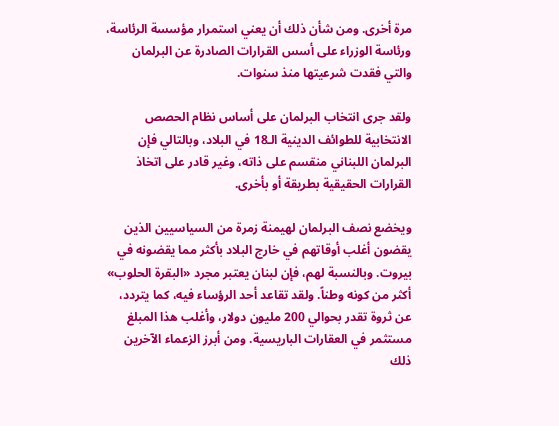مرة أخرى. ومن شأن ذلك أن يعني استمرار مؤسسة الرئاسة، ورئاسة الوزراء على أسس القرارات الصادرة عن البرلمان والتي فقدت شرعيتها منذ سنوات.

ولقد جرى انتخاب البرلمان على أساس نظام الحصص الانتخابية للطوائف الدينية الـ18 في البلاد، وبالتالي فإن البرلمان اللبناني منقسم على ذاته، وغير قادر على اتخاذ القرارات الحقيقية بطريقة أو بأخرى.

ويخضع نصف البرلمان لهيمنة زمرة من السياسيين الذين يقضون أغلب أوقاتهم في خارج البلاد بأكثر مما يقضونه في بيروت. وبالنسبة لهم، فإن لبنان يعتبر مجرد «البقرة الحلوب» أكثر من كونه وطناً. ولقد تقاعد أحد الرؤساء فيه، كما يتردد، عن ثروة تقدر بحوالي 200 مليون دولار، وأغلب هذا المبلغ مستثمر في العقارات الباريسية. ومن أبرز الزعماء الآخرين ذلك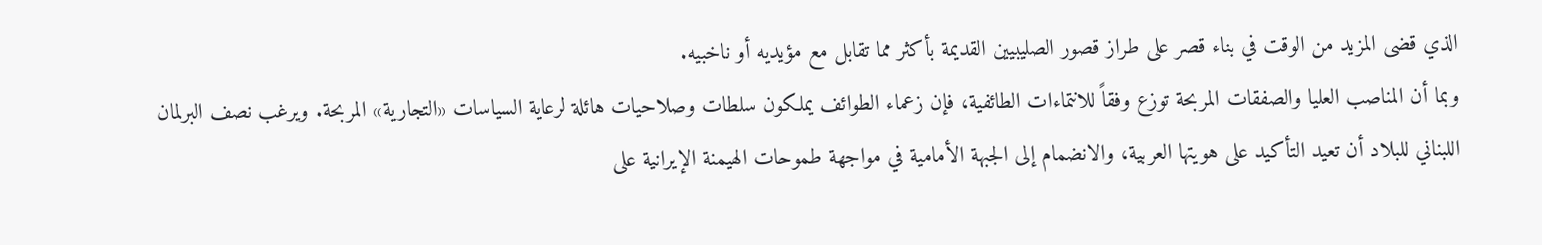الذي قضى المزيد من الوقت في بناء قصر على طراز قصور الصليبيين القديمة بأكثر مما تقابل مع مؤيديه أو ناخبيه.
وبما أن المناصب العليا والصفقات المربحة توزع وفقاً للانتماءات الطائفية، فإن زعماء الطوائف يملكون سلطات وصلاحيات هائلة لرعاية السياسات «التجارية» المربحة. ويرغب نصف البرلمان اللبناني للبلاد أن تعيد التأكيد على هويتها العربية، والانضمام إلى الجبهة الأمامية في مواجهة طموحات الهيمنة الإيرانية على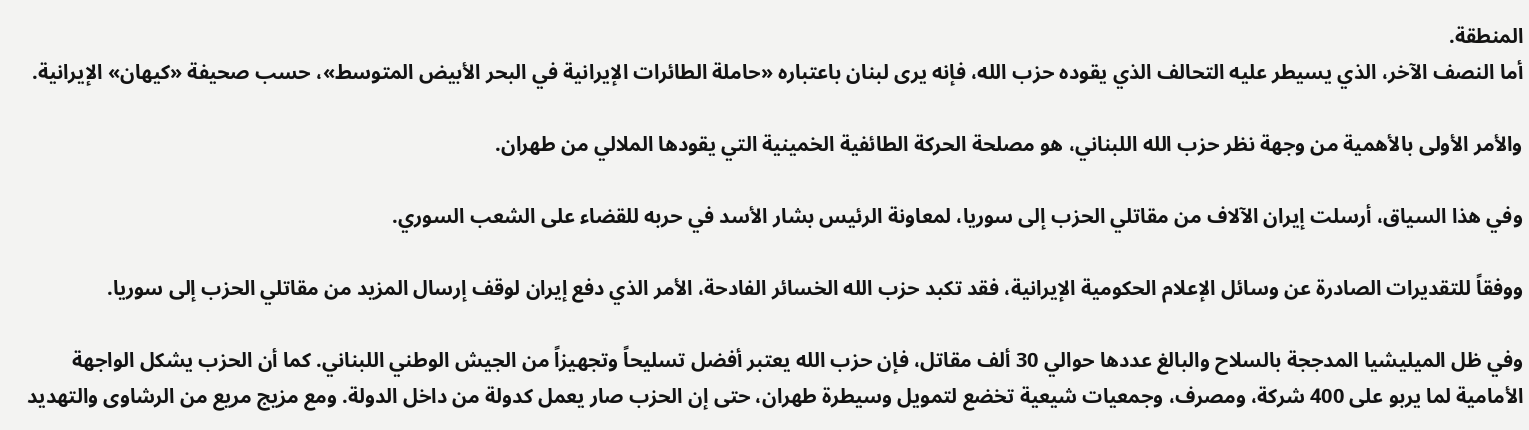المنطقة.
أما النصف الآخر، الذي يسيطر عليه التحالف الذي يقوده حزب الله، فإنه يرى لبنان باعتباره «حاملة الطائرات الإيرانية في البحر الأبيض المتوسط»، حسب صحيفة «كيهان» الإيرانية.

والأمر الأولى بالأهمية من وجهة نظر حزب الله اللبناني، هو مصلحة الحركة الطائفية الخمينية التي يقودها الملالي من طهران.

وفي هذا السياق، أرسلت إيران الآلاف من مقاتلي الحزب إلى سوريا، لمعاونة الرئيس بشار الأسد في حربه للقضاء على الشعب السوري.

ووفقاً للتقديرات الصادرة عن وسائل الإعلام الحكومية الإيرانية، فقد تكبد حزب الله الخسائر الفادحة، الأمر الذي دفع إيران لوقف إرسال المزيد من مقاتلي الحزب إلى سوريا.

وفي ظل الميليشيا المدججة بالسلاح والبالغ عددها حوالي 30 ألف مقاتل، فإن حزب الله يعتبر أفضل تسليحاً وتجهيزاً من الجيش الوطني اللبناني. كما أن الحزب يشكل الواجهة الأمامية لما يربو على 400 شركة، ومصرف، وجمعيات شيعية تخضع لتمويل وسيطرة طهران، حتى إن الحزب صار يعمل كدولة من داخل الدولة. ومع مزيج مريع من الرشاوى والتهديد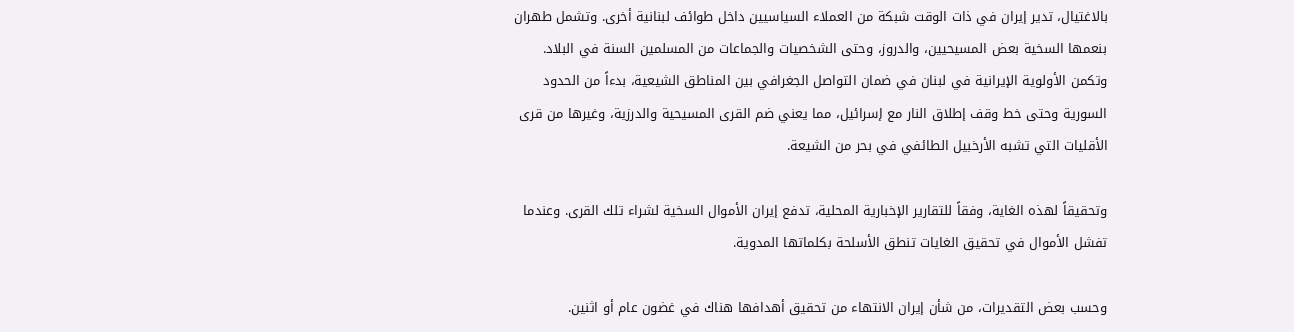بالاغتيال، تدير إيران في ذات الوقت شبكة من العملاء السياسيين داخل طوائف لبنانية أخرى. وتشمل طهران بنعمها السخية بعض المسيحيين، والدروز، وحتى الشخصيات والجماعات من المسلمين السنة في البلاد.
وتكمن الأولوية الإيرانية في لبنان في ضمان التواصل الجغرافي بين المناطق الشيعية، بدءاً من الحدود السورية وحتى خط وقف إطلاق النار مع إسرائيل، مما يعني ضم القرى المسيحية والدرزية، وغيرها من قرى الأقليات التي تشبه الأرخبيل الطائفي في بحر من الشيعة.

وتحقيقاً لهذه الغاية، وفقاً للتقارير الإخبارية المحلية، تدفع إيران الأموال السخية لشراء تلك القرى. وعندما تفشل الأموال في تحقيق الغايات تنطق الأسلحة بكلماتها المدوية.

وحسب بعض التقديرات، من شأن إيران الانتهاء من تحقيق أهدافها هناك في غضون عام أو اثنين.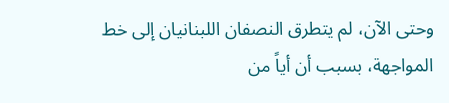وحتى الآن، لم يتطرق النصفان اللبنانيان إلى خط المواجهة، بسبب أن أياً من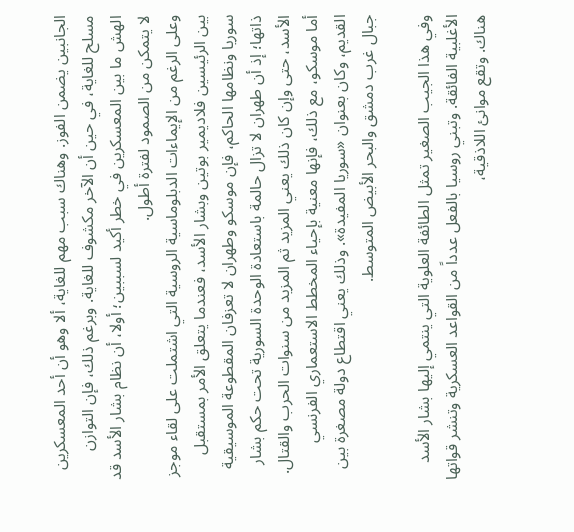الجانبين يضمن الفوز. وهناك سبب مهم للغاية، ألا وهو أن أحد المعسكرين مسلح للغاية، في حين أن الآخر مكشوف للغاية. وبرغم ذلك، فإن التوازن الهش ما بين المعسكرين في خطر أكيد لسببين؛ أولا، أن نظام بشار الأسد قد لا يتمكن من الصمود لفترة أطول.
وعلى الرغم من الإيماءات الدبلوماسية الروسية التي اشتملت على لقاء موجز بين الرئيسين فلاديمير بوتين وبشار الأسد، فعندما يتعلق الأمر بمستقبل سوريا ونظامها الحاكم، فإن موسكو وطهران لا تعزفان المقطوعة الموسيقية ذاتها؛ إذ أن طهران لا تزال حالمة باستعادة الوحدة السورية تحت حكم بشار الأسد، حتى وإن كان ذلك يعني المزيد ثم المزيد من سنوات الحرب والقتال.
أما موسكو، مع ذلك، فإنها معنية بإحياء المخطط الاستعماري الفرنسي القديم، وكان بعنوان «سوريا المفيدة». وذلك يعني اقتطاع دولة مصغرة بين جبال غرب دمشق والبحر الأبيض المتوسط.

وفي هذا الجيب الصغير تمثل الطائفة العلوية التي ينتمي إليها بشار الأسد الأغلبية الفائقة. وتبني روسيا بالفعل عدداً من القواعد العسكرية وتنشر قواتها هناك. وتقع موانئ اللاذقية،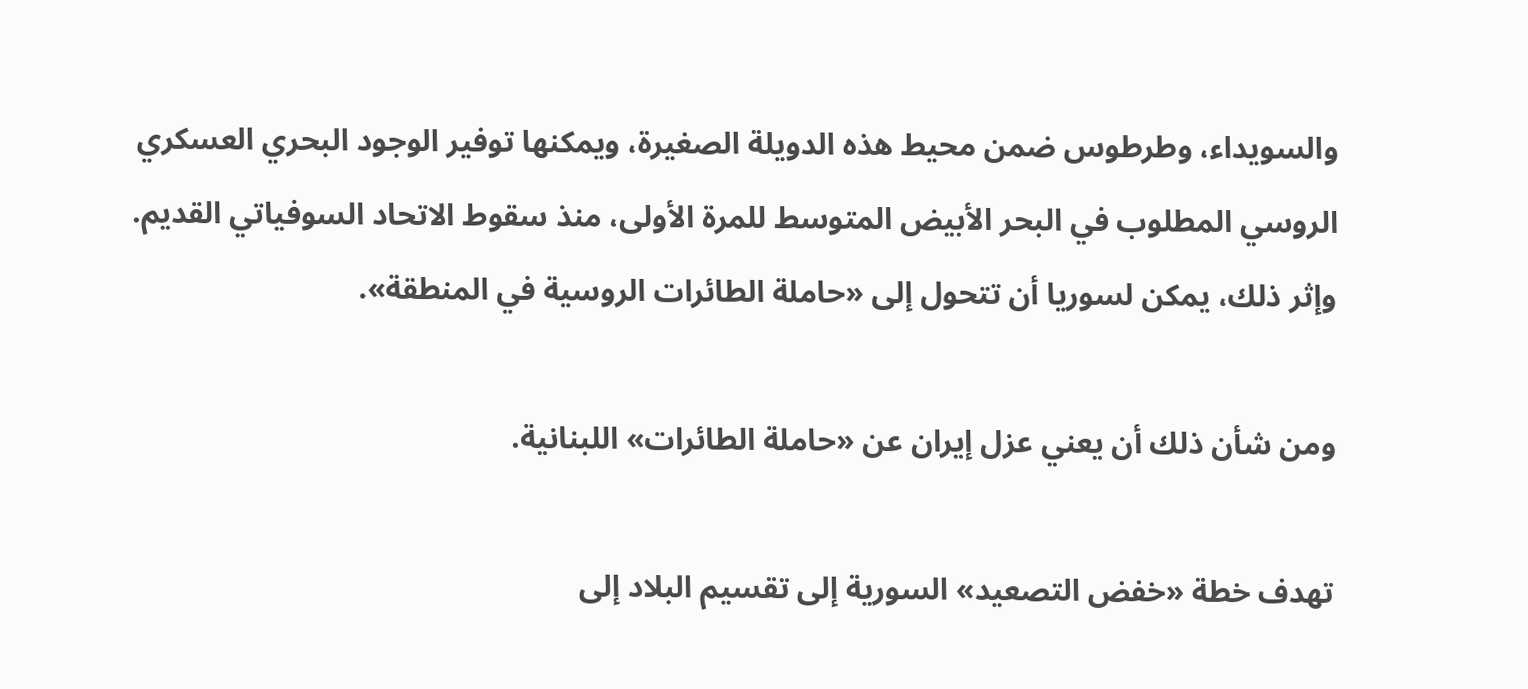والسويداء، وطرطوس ضمن محيط هذه الدويلة الصغيرة، ويمكنها توفير الوجود البحري العسكري الروسي المطلوب في البحر الأبيض المتوسط للمرة الأولى، منذ سقوط الاتحاد السوفياتي القديم.
وإثر ذلك، يمكن لسوريا أن تتحول إلى «حاملة الطائرات الروسية في المنطقة».

ومن شأن ذلك أن يعني عزل إيران عن «حاملة الطائرات» اللبنانية.

تهدف خطة «خفض التصعيد» السورية إلى تقسيم البلاد إلى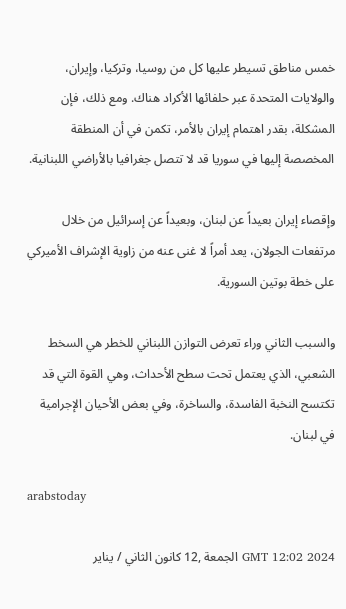خمس مناطق تسيطر عليها كل من روسيا، وتركيا، وإيران، والولايات المتحدة عبر حلفائها الأكراد هناك. ومع ذلك، فإن المشكلة، بقدر اهتمام إيران بالأمر، تكمن في أن المنطقة المخصصة إليها في سوريا قد لا تتصل جغرافيا بالأراضي اللبنانية.

وإقصاء إيران بعيداً عن لبنان، وبعيداً عن إسرائيل من خلال مرتفعات الجولان، يعد أمراً لا غنى عنه من زاوية الإشراف الأميركي على خطة بوتين السورية.

والسبب الثاني وراء تعرض التوازن اللبناني للخطر هي السخط الشعبي، الذي يعتمل تحت سطح الأحداث، وهي القوة التي قد تكتسح النخبة الفاسدة، والساخرة، وفي بعض الأحيان الإجرامية في لبنان.

arabstoday

GMT 12:02 2024 الجمعة ,12 كانون الثاني / يناير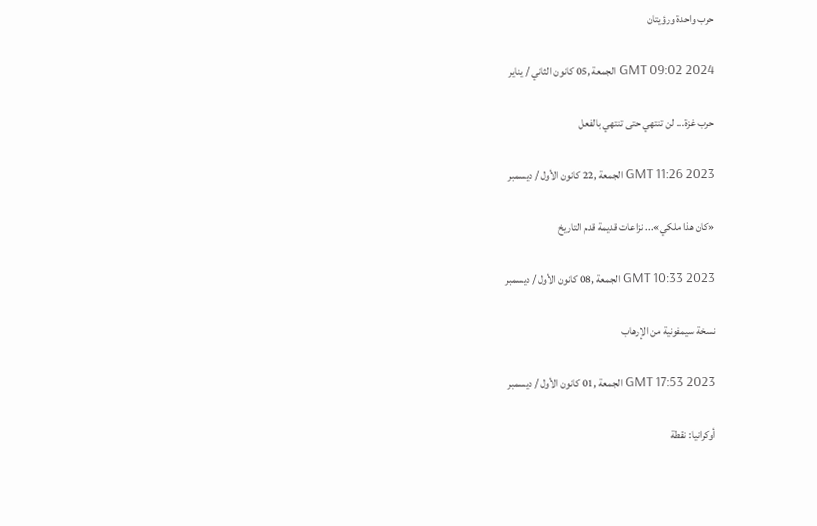حرب واحدة ورؤيتان

GMT 09:02 2024 الجمعة ,05 كانون الثاني / يناير

حرب غزة... لن تنتهي حتى تنتهي بالفعل

GMT 11:26 2023 الجمعة ,22 كانون الأول / ديسمبر

«كان هذا ملكي»... نزاعات قديمة قدم التاريخ

GMT 10:33 2023 الجمعة ,08 كانون الأول / ديسمبر

نسخة سيمفونية من الإرهاب

GMT 17:53 2023 الجمعة ,01 كانون الأول / ديسمبر

أوكرانيا: نقطة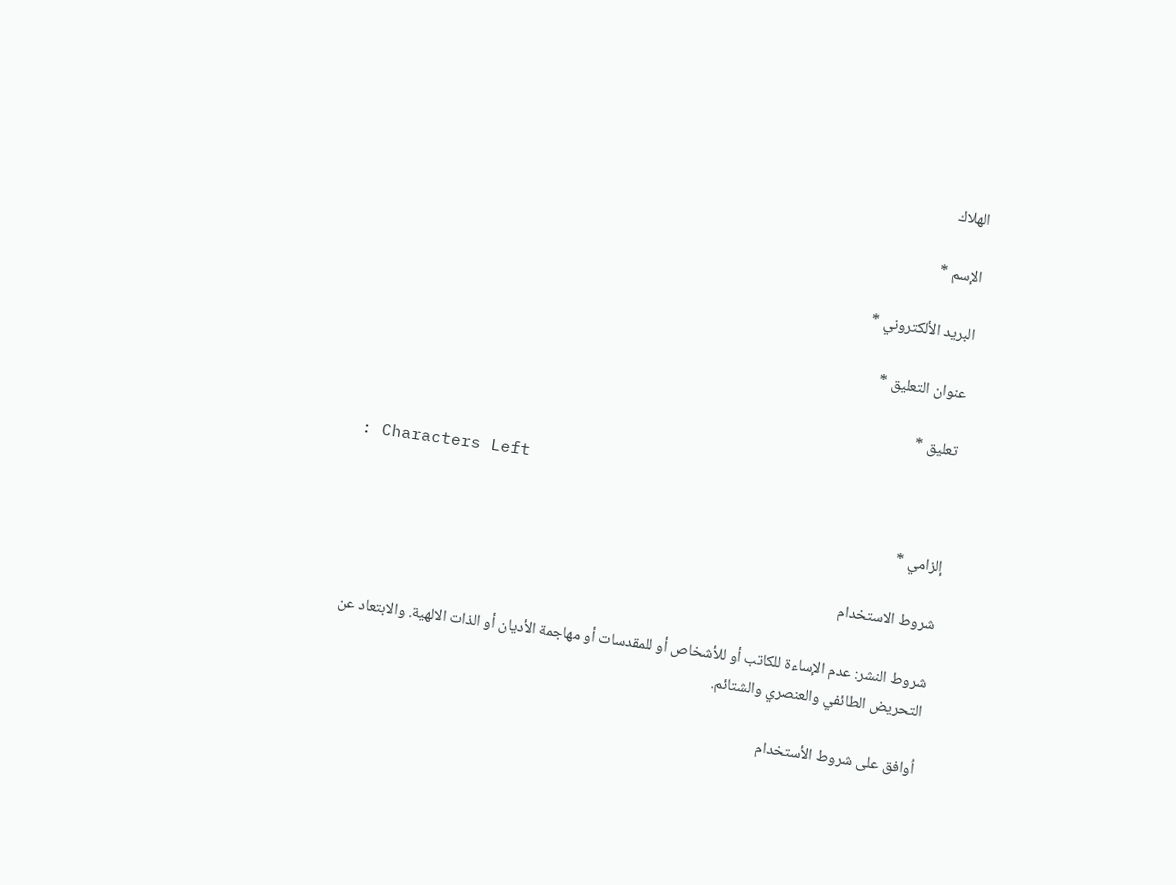الهلاك

الإسم *

البريد الألكتروني *

عنوان التعليق *

تعليق *

: Characters Left

إلزامي *

شروط الاستخدام

شروط النشر: عدم الإساءة للكاتب أو للأشخاص أو للمقدسات أو مهاجمة الأديان أو الذات الالهية. والابتعاد عن التحريض الطائفي والعنصري والشتائم.

اُوافق على شروط الأستخدام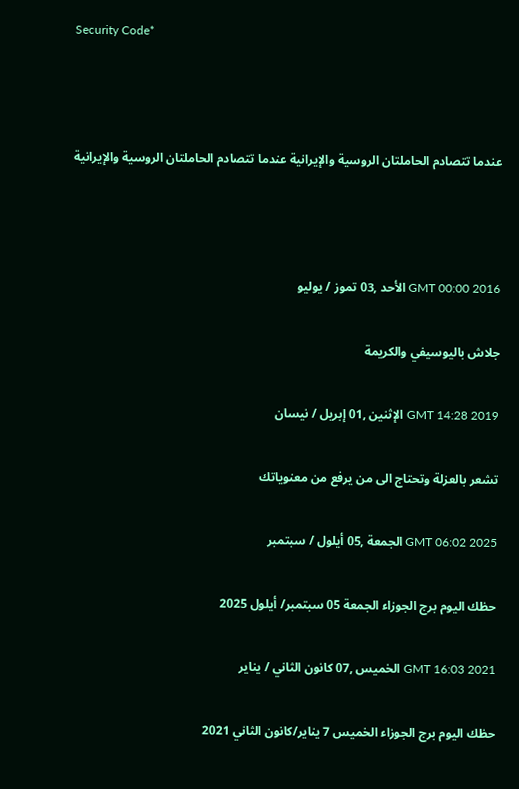Security Code*



عندما تتصادم الحاملتان الروسية والإيرانية عندما تتصادم الحاملتان الروسية والإيرانية



GMT 00:00 2016 الأحد ,03 تموز / يوليو

جلاش باليوسيفي والكريمة

GMT 14:28 2019 الإثنين ,01 إبريل / نيسان

تشعر بالعزلة وتحتاج الى من يرفع من معنوياتك

GMT 06:02 2025 الجمعة ,05 أيلول / سبتمبر

حظك اليوم برج الجوزاء الجمعة 05 سبتمبر/ أيلول 2025

GMT 16:03 2021 الخميس ,07 كانون الثاني / يناير

حظك اليوم برج الجوزاء الخميس 7 يناير/كانون الثاني 2021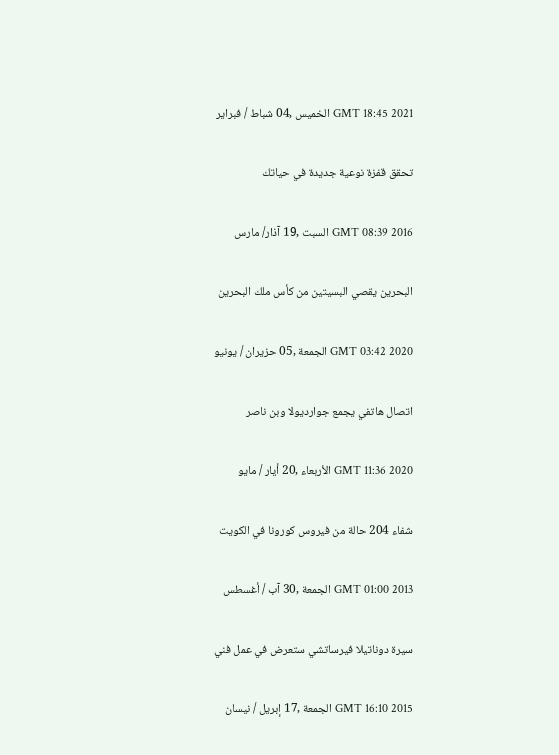GMT 18:45 2021 الخميس ,04 شباط / فبراير

تحقق قفزة نوعية جديدة في حياتك

GMT 08:39 2016 السبت ,19 آذار/ مارس

البحرين يقصي البسيتين من كأس ملك البحرين

GMT 03:42 2020 الجمعة ,05 حزيران / يونيو

اتصال هاتفي يجمع جوارديولا وبن ناصر

GMT 11:36 2020 الأربعاء ,20 أيار / مايو

شفاء 204 حالة من فيروس كورونا في الكويت

GMT 01:00 2013 الجمعة ,30 آب / أغسطس

سيرة دوناتيلا فيرساتشي ستعرض في عمل فني

GMT 16:10 2015 الجمعة ,17 إبريل / نيسان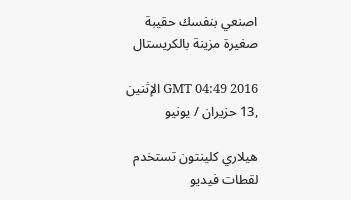اصنعي بنفسك حقيبة صغيرة مزينة بالكريستال

GMT 04:49 2016 الإثنين ,13 حزيران / يونيو

هيلاري كلينتون تستخدم لقطات فيديو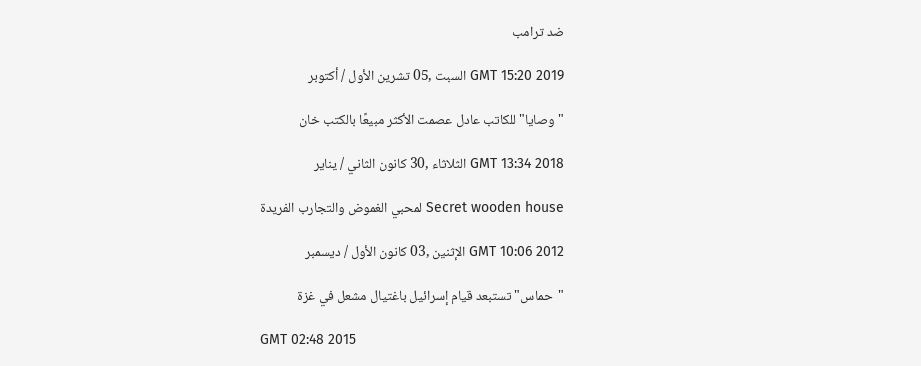ضد ترامب

GMT 15:20 2019 السبت ,05 تشرين الأول / أكتوبر

" وصايا" للكاتب عادل عصمت الأكثر مبيعًا بالكتب خان

GMT 13:34 2018 الثلاثاء ,30 كانون الثاني / يناير

Secret wooden house لمحبي الغموض والتجارب الفريدة

GMT 10:06 2012 الإثنين ,03 كانون الأول / ديسمبر

"حماس" تستبعد قيام إسرائيل باغتيال مشعل في غزة

GMT 02:48 2015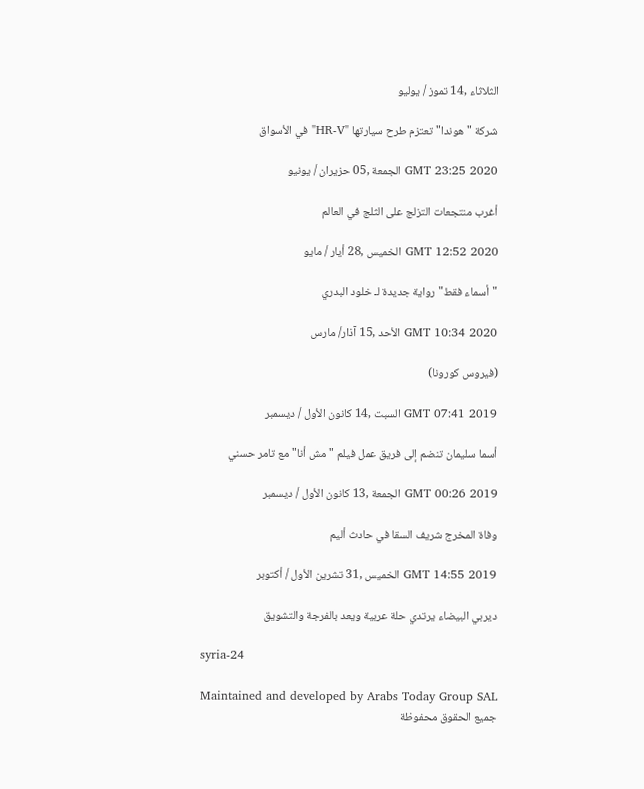الثلاثاء ,14 تموز / يوليو

شركة "هوندا" تعتزم طرح سيارتها "HR-V" في الأسواق

GMT 23:25 2020 الجمعة ,05 حزيران / يونيو

أغرب منتجعات التزلج على الثلج في العالم

GMT 12:52 2020 الخميس ,28 أيار / مايو

"أسماء فقط" رواية جديدة لـ خلود البدري

GMT 10:34 2020 الأحد ,15 آذار/ مارس

(فيروس كورونا)

GMT 07:41 2019 السبت ,14 كانون الأول / ديسمبر

أسما سليمان تنضم إلى فريق عمل فيلم "مش أنا" مع تامر حسني

GMT 00:26 2019 الجمعة ,13 كانون الأول / ديسمبر

وفاة المخرج شريف السقا في حادث أليم

GMT 14:55 2019 الخميس ,31 تشرين الأول / أكتوبر

ديربي البيضاء يرتدي حلة عربية ويعد بالفرجة والتشويق

syria-24

Maintained and developed by Arabs Today Group SAL
جميع الحقوق محفوظة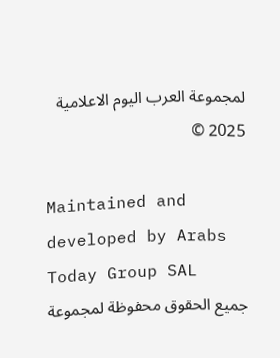لمجموعة العرب اليوم الاعلامية 2025 ©

Maintained and developed by Arabs Today Group SAL
جميع الحقوق محفوظة لمجموعة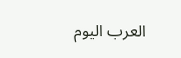العرب اليوم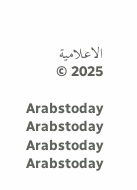الاعلامية 2025 ©

Arabstoday Arabstoday Arabstoday Arabstoday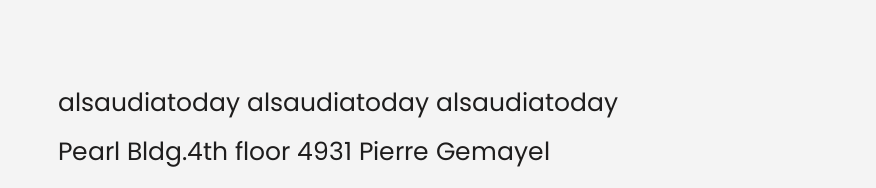alsaudiatoday alsaudiatoday alsaudiatoday
Pearl Bldg.4th floor 4931 Pierre Gemayel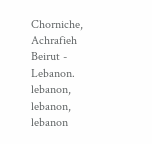Chorniche, Achrafieh Beirut - Lebanon.
lebanon, lebanon, lebanon